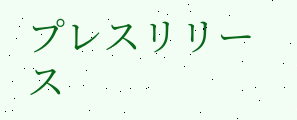プレスリリース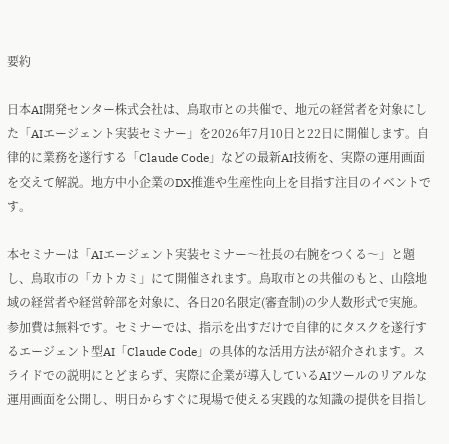要約

日本AI開発センター株式会社は、鳥取市との共催で、地元の経営者を対象にした「AIエージェント実装セミナー」を2026年7月10日と22日に開催します。自律的に業務を遂行する「Claude Code」などの最新AI技術を、実際の運用画面を交えて解説。地方中小企業のDX推進や生産性向上を目指す注目のイベントです。

本セミナーは「AIエージェント実装セミナー〜社長の右腕をつくる〜」と題し、鳥取市の「カトカミ」にて開催されます。鳥取市との共催のもと、山陰地域の経営者や経営幹部を対象に、各日20名限定(審査制)の少人数形式で実施。参加費は無料です。セミナーでは、指示を出すだけで自律的にタスクを遂行するエージェント型AI「Claude Code」の具体的な活用方法が紹介されます。スライドでの説明にとどまらず、実際に企業が導入しているAIツールのリアルな運用画面を公開し、明日からすぐに現場で使える実践的な知識の提供を目指し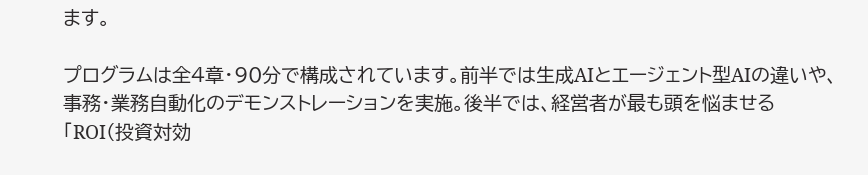ます。

プログラムは全4章・90分で構成されています。前半では生成AIとエージェント型AIの違いや、事務・業務自動化のデモンストレーションを実施。後半では、経営者が最も頭を悩ませる「ROI(投資対効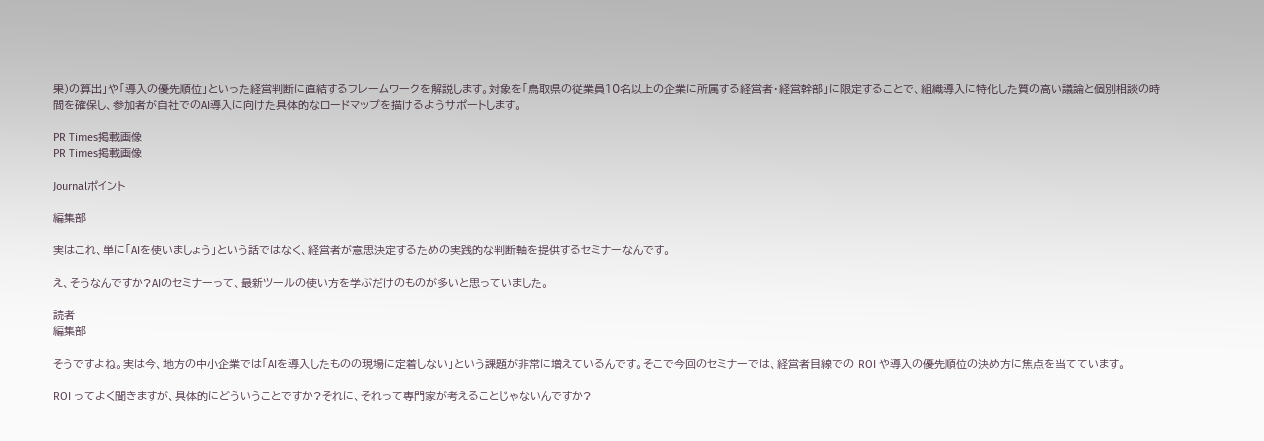果)の算出」や「導入の優先順位」といった経営判断に直結するフレームワークを解説します。対象を「鳥取県の従業員10名以上の企業に所属する経営者・経営幹部」に限定することで、組織導入に特化した質の高い議論と個別相談の時間を確保し、参加者が自社でのAI導入に向けた具体的なロードマップを描けるようサポートします。

PR Times掲載画像
PR Times掲載画像

Journalポイント

編集部

実はこれ、単に「AIを使いましょう」という話ではなく、経営者が意思決定するための実践的な判断軸を提供するセミナーなんです。

え、そうなんですか?AIのセミナーって、最新ツールの使い方を学ぶだけのものが多いと思っていました。

読者
編集部

そうですよね。実は今、地方の中小企業では「AIを導入したものの現場に定着しない」という課題が非常に増えているんです。そこで今回のセミナーでは、経営者目線での ROI や導入の優先順位の決め方に焦点を当てています。

ROI ってよく聞きますが、具体的にどういうことですか?それに、それって専門家が考えることじゃないんですか?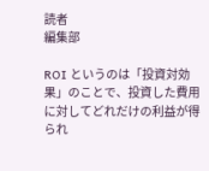読者
編集部

ROI というのは「投資対効果」のことで、投資した費用に対してどれだけの利益が得られ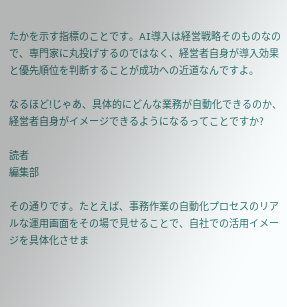たかを示す指標のことです。AI導入は経営戦略そのものなので、専門家に丸投げするのではなく、経営者自身が導入効果と優先順位を判断することが成功への近道なんですよ。

なるほど!じゃあ、具体的にどんな業務が自動化できるのか、経営者自身がイメージできるようになるってことですか?

読者
編集部

その通りです。たとえば、事務作業の自動化プロセスのリアルな運用画面をその場で見せることで、自社での活用イメージを具体化させま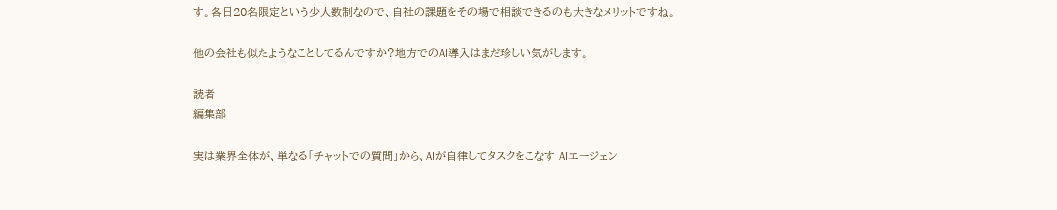す。各日20名限定という少人数制なので、自社の課題をその場で相談できるのも大きなメリットですね。

他の会社も似たようなことしてるんですか?地方でのAI導入はまだ珍しい気がします。

読者
編集部

実は業界全体が、単なる「チャットでの質問」から、AIが自律してタスクをこなす AIエージェン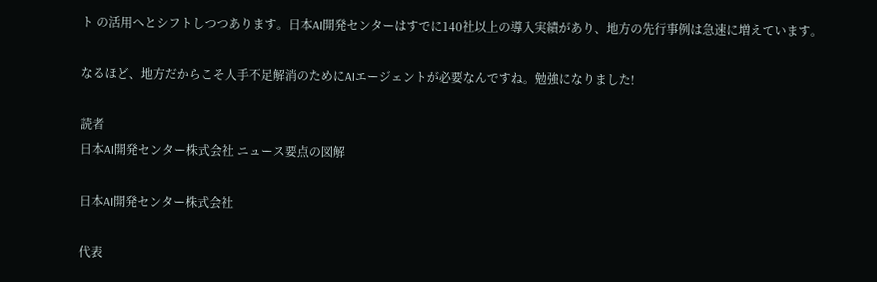ト の活用へとシフトしつつあります。日本AI開発センターはすでに140社以上の導入実績があり、地方の先行事例は急速に増えています。

なるほど、地方だからこそ人手不足解消のためにAIエージェントが必要なんですね。勉強になりました!

読者
日本AI開発センター株式会社 ニュース要点の図解

日本AI開発センター株式会社

代表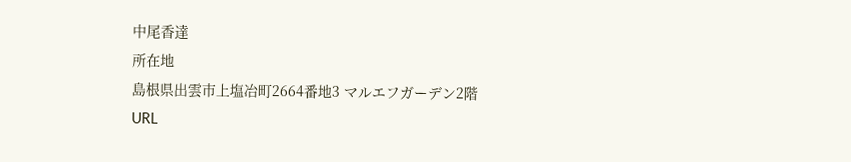中尾香達
所在地
島根県出雲市上塩冶町2664番地3 マルエフガーデン2階
URL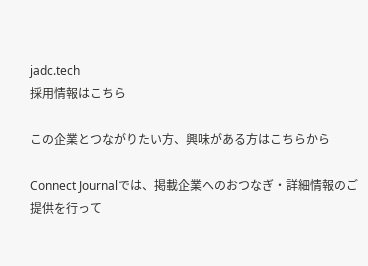jadc.tech
採用情報はこちら

この企業とつながりたい方、興味がある方はこちらから

Connect Journalでは、掲載企業へのおつなぎ・詳細情報のご提供を行って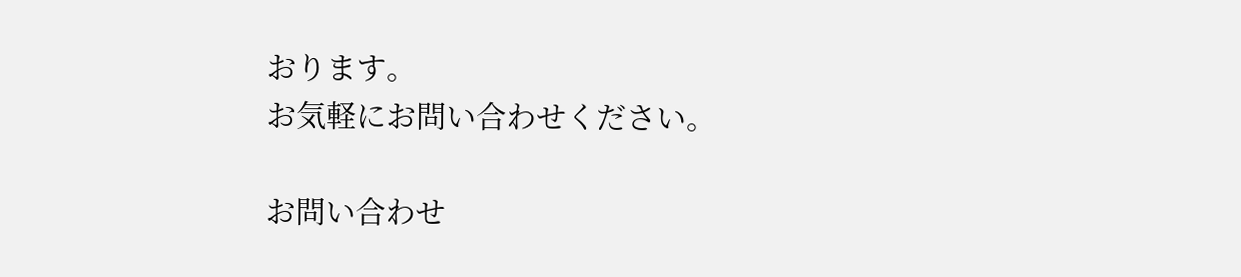おります。
お気軽にお問い合わせください。

お問い合わせ